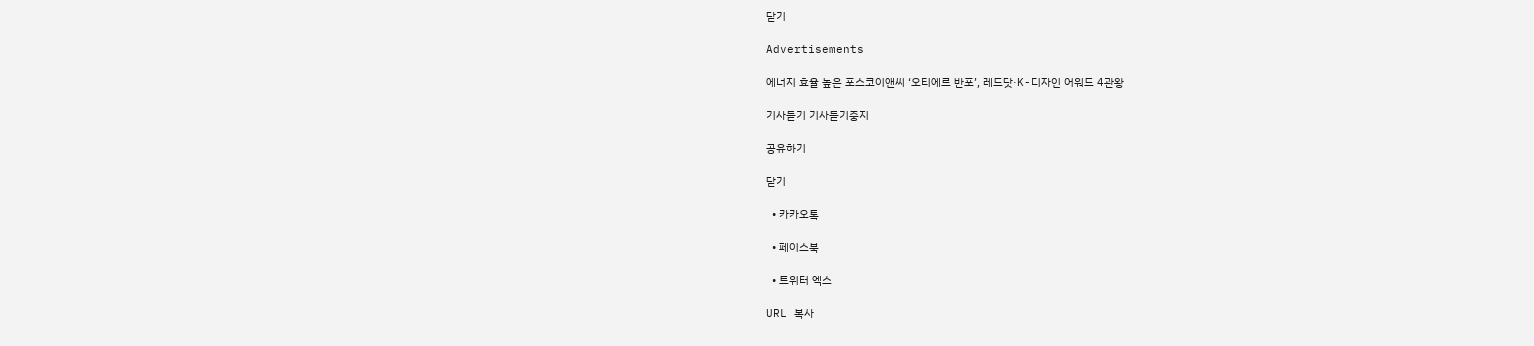닫기

Advertisements

에너지 효율 높은 포스코이앤씨 ‘오티에르 반포’, 레드닷·K-디자인 어워드 4관왕

기사듣기 기사듣기중지

공유하기

닫기

  • 카카오톡

  • 페이스북

  • 트위터 엑스

URL 복사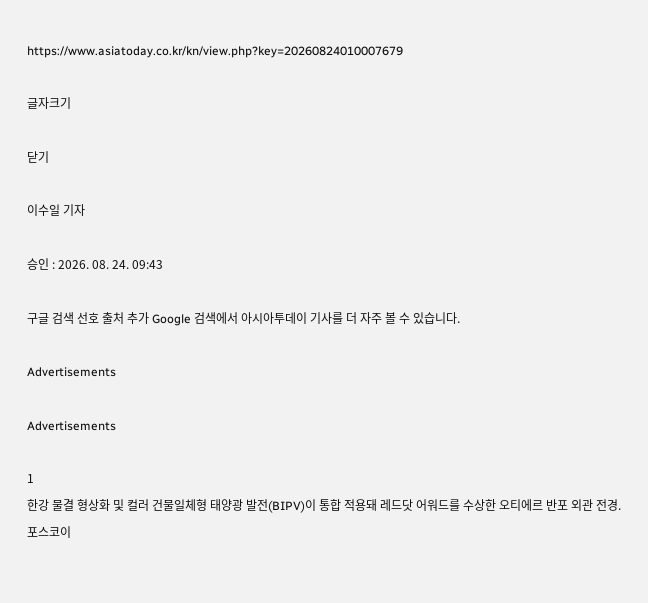https://www.asiatoday.co.kr/kn/view.php?key=20260824010007679

글자크기

닫기

이수일 기자

승인 : 2026. 08. 24. 09:43

구글 검색 선호 출처 추가 Google 검색에서 아시아투데이 기사를 더 자주 볼 수 있습니다.

Advertisements

Advertisements

1
한강 물결 형상화 및 컬러 건물일체형 태양광 발전(BIPV)이 통합 적용돼 레드닷 어워드를 수상한 오티에르 반포 외관 전경.
포스코이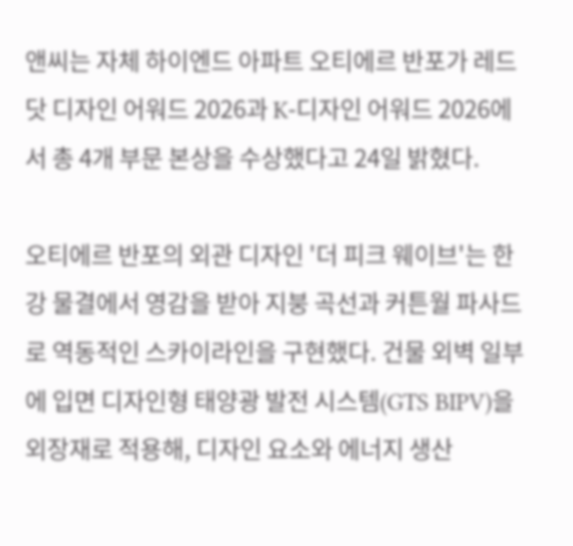앤씨는 자체 하이엔드 아파트 오티에르 반포가 레드닷 디자인 어워드 2026과 K-디자인 어워드 2026에서 총 4개 부문 본상을 수상했다고 24일 밝혔다.

오티에르 반포의 외관 디자인 '더 피크 웨이브'는 한강 물결에서 영감을 받아 지붕 곡선과 커튼월 파사드로 역동적인 스카이라인을 구현했다. 건물 외벽 일부에 입면 디자인형 태양광 발전 시스템(GTS BIPV)을 외장재로 적용해, 디자인 요소와 에너지 생산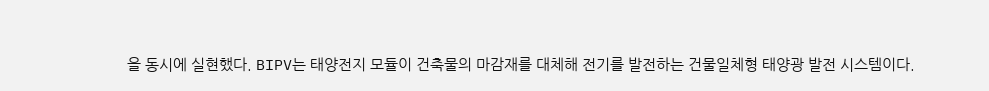을 동시에 실현했다. BIPV는 태양전지 모듈이 건축물의 마감재를 대체해 전기를 발전하는 건물일체형 태양광 발전 시스템이다.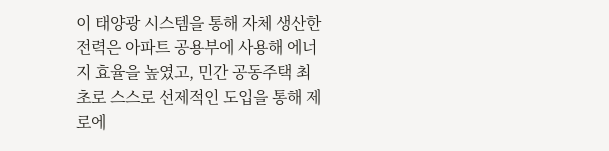이 태양광 시스템을 통해 자체 생산한 전력은 아파트 공용부에 사용해 에너지 효율을 높였고, 민간 공동주택 최초로 스스로 선제적인 도입을 통해 제로에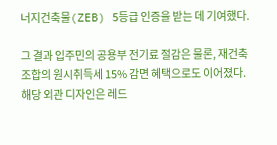너지건축물(ZEB) 5등급 인증을 받는 데 기여했다.

그 결과 입주민의 공용부 전기료 절감은 물론, 재건축 조합의 원시취득세 15% 감면 혜택으로도 이어졌다. 해당 외관 디자인은 레드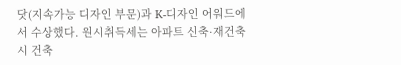닷(지속가능 디자인 부문)과 K-디자인 어워드에서 수상했다. 원시취득세는 아파트 신축·재건축 시 건축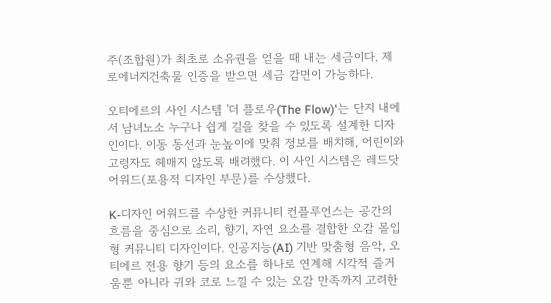주(조합원)가 최초로 소유권을 얻을 때 내는 세금이다. 제로에너지건축물 인증을 받으면 세금 감면이 가능하다.

오티에르의 사인 시스템 '더 플로우(The Flow)'는 단지 내에서 남녀노소 누구나 쉽게 길을 찾을 수 있도록 설계한 디자인이다. 이동 동선과 눈높이에 맞춰 정보를 배치해, 어린이와 고령자도 헤매지 않도록 배려했다. 이 사인 시스템은 레드닷 어워드(포용적 디자인 부문)를 수상했다.

K-디자인 어워드를 수상한 커뮤니티 컨플루언스는 공간의 흐름을 중심으로 소리, 향기, 자연 요소를 결합한 오감 몰입형 커뮤니티 디자인이다. 인공지능(AI) 기반 맞춤형 음악, 오티에르 전용 향기 등의 요소를 하나로 연계해 시각적 즐거움뿐 아니라 귀와 코로 느낄 수 있는 오감 만족까지 고려한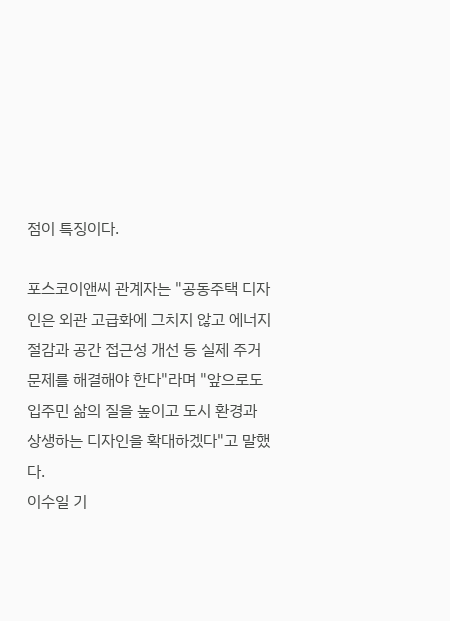점이 특징이다.

포스코이앤씨 관계자는 "공동주택 디자인은 외관 고급화에 그치지 않고 에너지 절감과 공간 접근성 개선 등 실제 주거 문제를 해결해야 한다"라며 "앞으로도 입주민 삶의 질을 높이고 도시 환경과 상생하는 디자인을 확대하겠다"고 말했다.
이수일 기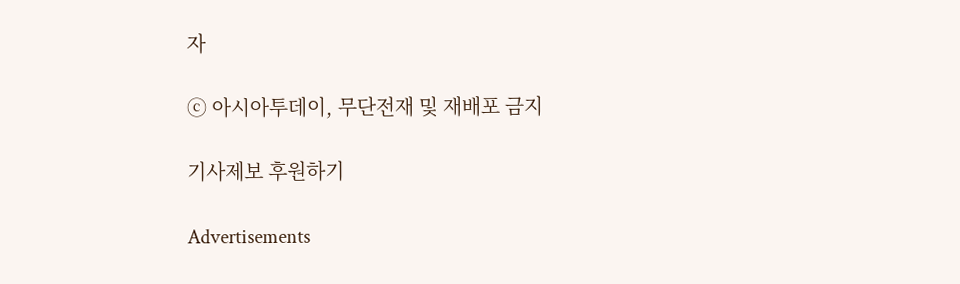자

ⓒ 아시아투데이, 무단전재 및 재배포 금지

기사제보 후원하기

Advertisements